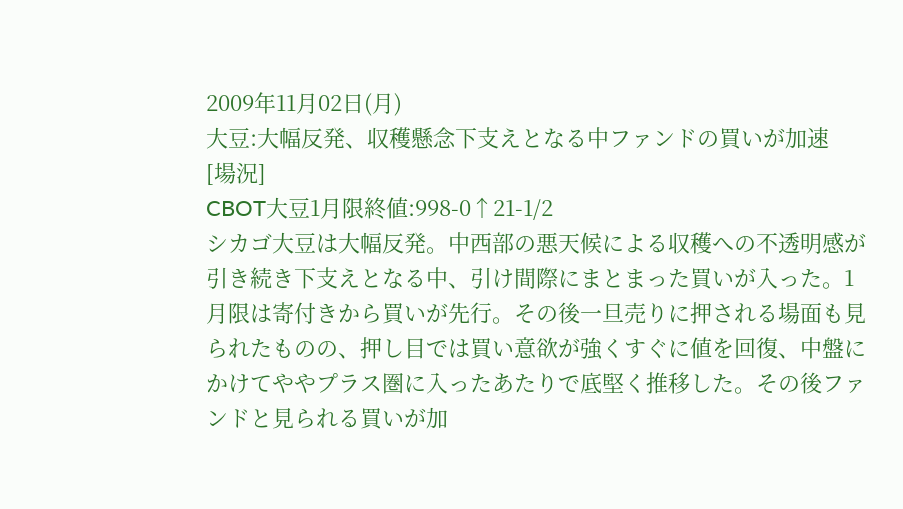2009年11月02日(月)
大豆:大幅反発、収穫懸念下支えとなる中ファンドの買いが加速
[場況]
CBOT大豆1月限終値:998-0↑21-1/2
シカゴ大豆は大幅反発。中西部の悪天候による収穫への不透明感が引き続き下支えとなる中、引け間際にまとまった買いが入った。1月限は寄付きから買いが先行。その後一旦売りに押される場面も見られたものの、押し目では買い意欲が強くすぐに値を回復、中盤にかけてややプラス圏に入ったあたりで底堅く推移した。その後ファンドと見られる買いが加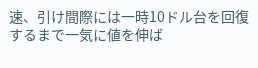速、引け間際には一時10ドル台を回復するまで一気に値を伸ば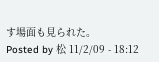す場面も見られた。
Posted by 松 11/2/09 - 18:12